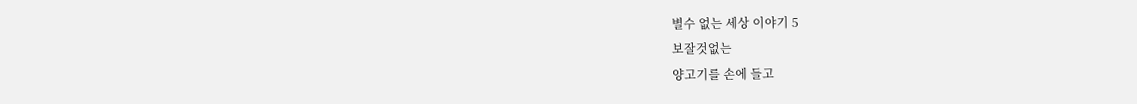별수 없는 세상 이야기 5
보잘것없는
양고기를 손에 들고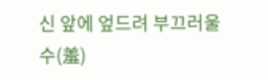신 앞에 엎드려 부끄러울
수(羞)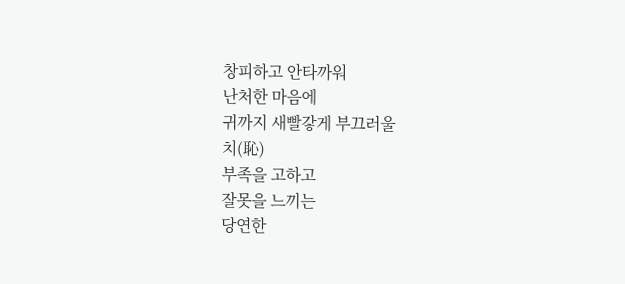창피하고 안타까워
난처한 마음에
귀까지 새빨갛게 부끄러울
치(恥)
부족을 고하고
잘못을 느끼는
당연한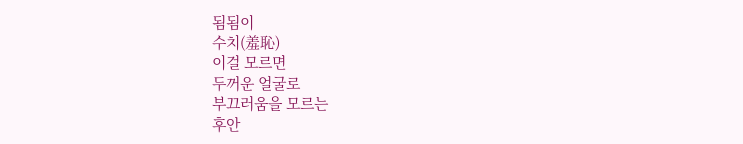됨됨이
수치(羞恥)
이걸 모르면
두꺼운 얼굴로
부끄러움을 모르는
후안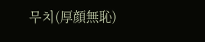무치(厚顔無恥)